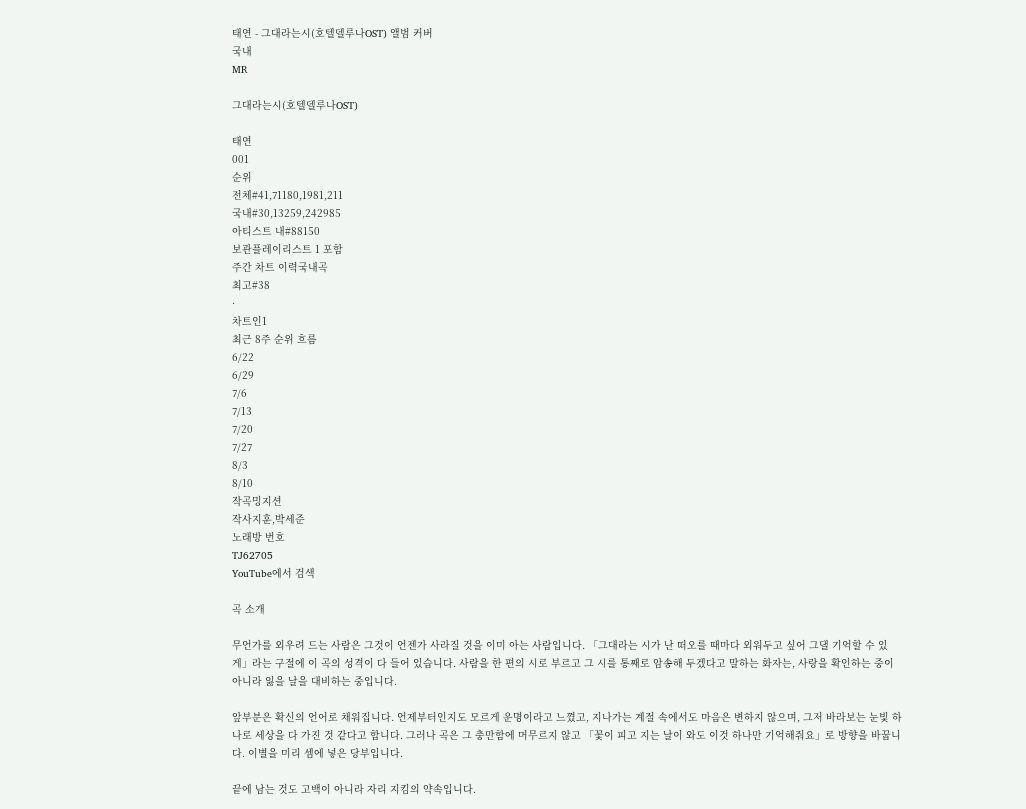태연 - 그대라는시(호텔델루나OST) 앨범 커버
국내
MR

그대라는시(호텔델루나OST)

태연
001
순위
전체#41,71180,1981,211
국내#30,13259,242985
아티스트 내#88150
보관플레이리스트 1 포함
주간 차트 이력국내곡
최고#38
·
차트인1
최근 8주 순위 흐름
6/22
6/29
7/6
7/13
7/20
7/27
8/3
8/10
작곡밍지션
작사지훈,박세준
노래방 번호
TJ62705
YouTube에서 검색

곡 소개

무언가를 외우려 드는 사람은 그것이 언젠가 사라질 것을 이미 아는 사람입니다. 「그대라는 시가 난 떠오를 때마다 외워두고 싶어 그댈 기억할 수 있게」라는 구절에 이 곡의 성격이 다 들어 있습니다. 사람을 한 편의 시로 부르고 그 시를 통째로 암송해 두겠다고 말하는 화자는, 사랑을 확인하는 중이 아니라 잃을 날을 대비하는 중입니다.

앞부분은 확신의 언어로 채워집니다. 언제부터인지도 모르게 운명이라고 느꼈고, 지나가는 계절 속에서도 마음은 변하지 않으며, 그저 바라보는 눈빛 하나로 세상을 다 가진 것 같다고 합니다. 그러나 곡은 그 충만함에 머무르지 않고 「꽃이 피고 지는 날이 와도 이것 하나만 기억해줘요」로 방향을 바꿉니다. 이별을 미리 셈에 넣은 당부입니다.

끝에 남는 것도 고백이 아니라 자리 지킴의 약속입니다.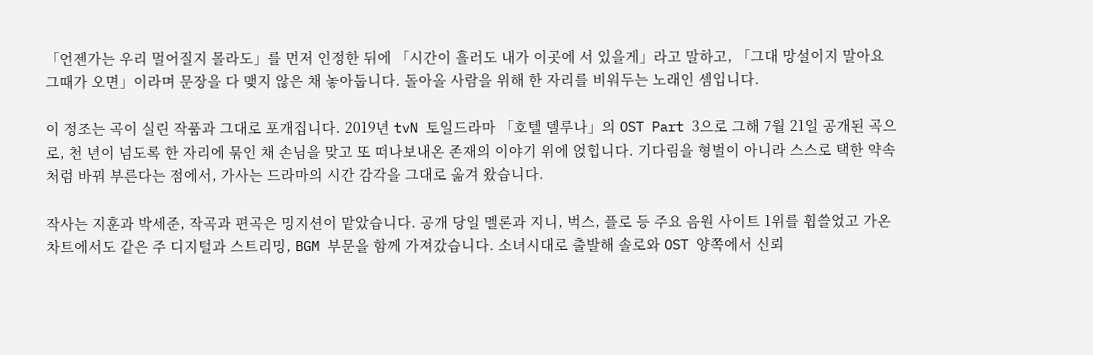「언젠가는 우리 멀어질지 몰라도」를 먼저 인정한 뒤에 「시간이 흘러도 내가 이곳에 서 있을게」라고 말하고, 「그대 망설이지 말아요 그때가 오면」이라며 문장을 다 맺지 않은 채 놓아둡니다. 돌아올 사람을 위해 한 자리를 비워두는 노래인 셈입니다.

이 정조는 곡이 실린 작품과 그대로 포개집니다. 2019년 tvN 토일드라마 「호텔 델루나」의 OST Part 3으로 그해 7월 21일 공개된 곡으로, 천 년이 넘도록 한 자리에 묶인 채 손님을 맞고 또 떠나보내온 존재의 이야기 위에 얹힙니다. 기다림을 형벌이 아니라 스스로 택한 약속처럼 바꿔 부른다는 점에서, 가사는 드라마의 시간 감각을 그대로 옮겨 왔습니다.

작사는 지훈과 박세준, 작곡과 편곡은 밍지션이 맡았습니다. 공개 당일 멜론과 지니, 벅스, 플로 등 주요 음원 사이트 1위를 휩쓸었고 가온차트에서도 같은 주 디지털과 스트리밍, BGM 부문을 함께 가져갔습니다. 소녀시대로 출발해 솔로와 OST 양쪽에서 신뢰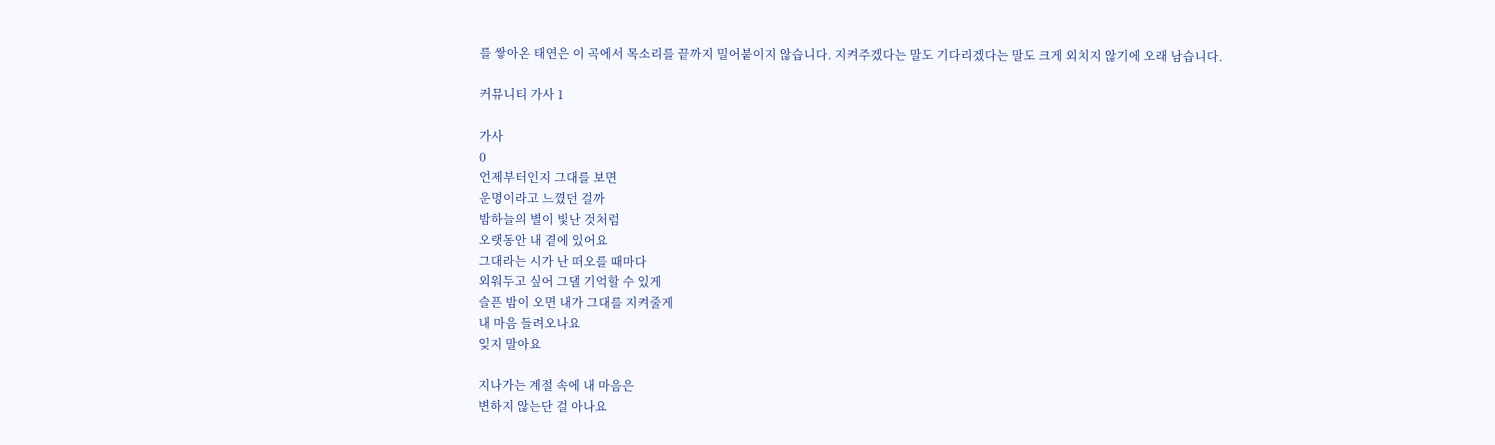를 쌓아온 태연은 이 곡에서 목소리를 끝까지 밀어붙이지 않습니다. 지켜주겠다는 말도 기다리겠다는 말도 크게 외치지 않기에 오래 남습니다.

커뮤니티 가사 1

가사
0
언제부터인지 그대를 보면
운명이라고 느꼈던 걸까
밤하늘의 별이 빛난 것처럼
오랫동안 내 곁에 있어요
그대라는 시가 난 떠오를 때마다
외워두고 싶어 그댈 기억할 수 있게
슬픈 밤이 오면 내가 그대를 지켜줄게
내 마음 들려오나요
잊지 말아요

지나가는 계절 속에 내 마음은
변하지 않는단 걸 아나요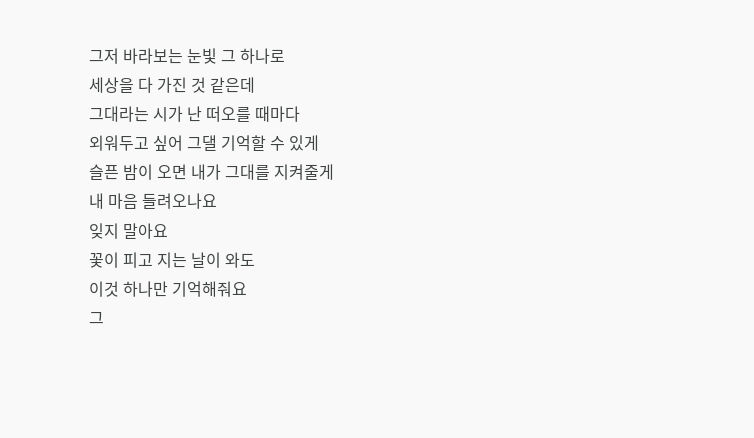그저 바라보는 눈빛 그 하나로
세상을 다 가진 것 같은데
그대라는 시가 난 떠오를 때마다
외워두고 싶어 그댈 기억할 수 있게
슬픈 밤이 오면 내가 그대를 지켜줄게
내 마음 들려오나요
잊지 말아요
꽃이 피고 지는 날이 와도
이것 하나만 기억해줘요
그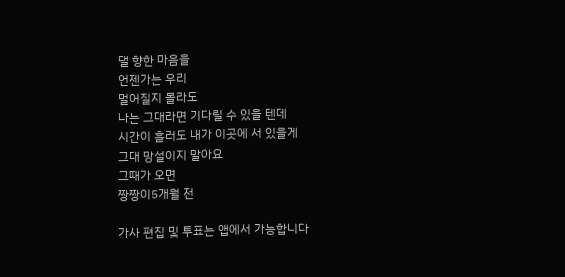댈 향한 마음을
언젠가는 우리
멀어질지 몰라도
나는 그대라면 기다릴 수 있을 텐데
시간이 흘러도 내가 이곳에 서 있을게
그대 망설이지 말아요
그때가 오면
짱짱이5개월 전

가사 편집 및 투표는 앱에서 가능합니다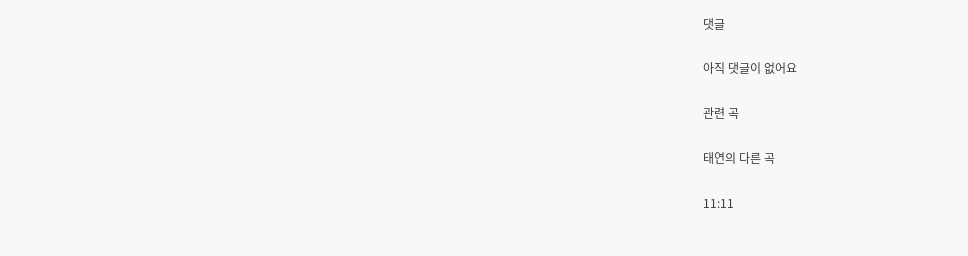댓글

아직 댓글이 없어요

관련 곡

태연의 다른 곡

11:11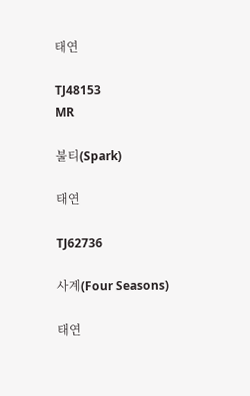태연

TJ48153
MR

불티(Spark)

태연

TJ62736

사계(Four Seasons)

태연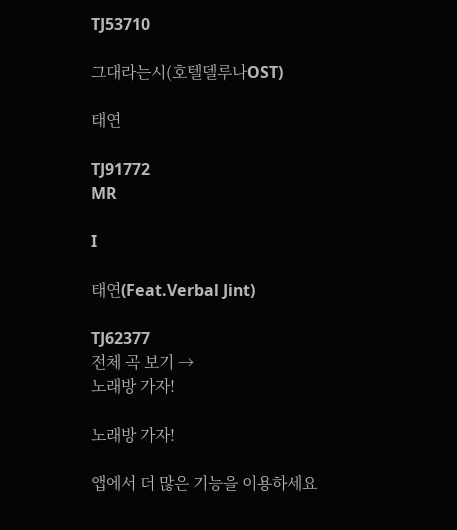TJ53710

그대라는시(호텔델루나OST)

태연

TJ91772
MR

I

태연(Feat.Verbal Jint)

TJ62377
전체 곡 보기 →
노래방 가자!

노래방 가자!

앱에서 더 많은 기능을 이용하세요